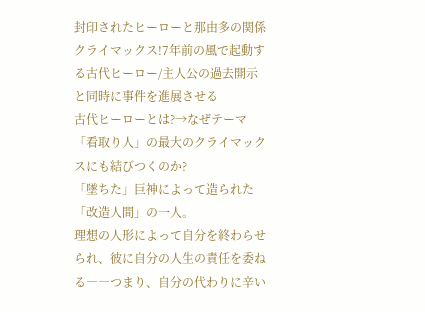封印されたヒーローと那由多の関係
クライマックス!7年前の風で起動する古代ヒーロー/主人公の過去開示と同時に事件を進展させる
古代ヒーローとは?→なぜテーマ「看取り人」の最大のクライマックスにも結びつくのか?
「墜ちた」巨神によって造られた「改造人間」の一人。
理想の人形によって自分を終わらせられ、彼に自分の人生の責任を委ねる――つまり、自分の代わりに辛い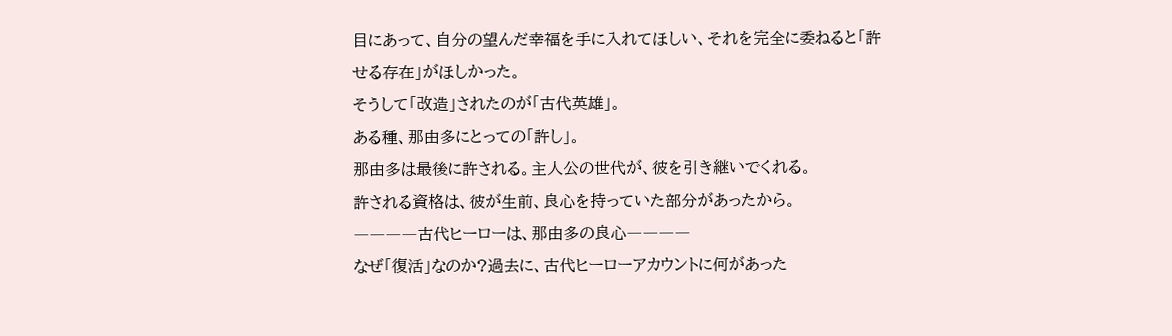目にあって、自分の望んだ幸福を手に入れてほしい、それを完全に委ねると「許せる存在」がほしかった。
そうして「改造」されたのが「古代英雄」。
ある種、那由多にとっての「許し」。
那由多は最後に許される。主人公の世代が、彼を引き継いでくれる。
許される資格は、彼が生前、良心を持っていた部分があったから。
――――古代ヒーローは、那由多の良心――――
なぜ「復活」なのか?過去に、古代ヒーローアカウントに何があった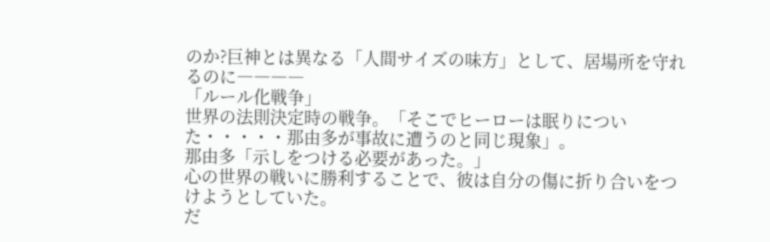のか?巨神とは異なる「人間サイズの味方」として、居場所を守れるのに――――
「ルール化戦争」
世界の法則決定時の戦争。「そこでヒーローは眠りについた・・・・・那由多が事故に遭うのと同じ現象」。
那由多「示しをつける必要があった。」
心の世界の戦いに勝利することで、彼は自分の傷に折り合いをつけようとしていた。
だ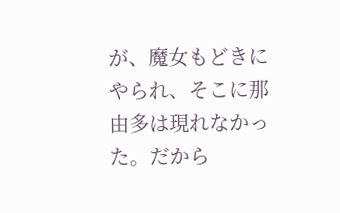が、魔女もどきにやられ、そこに那由多は現れなかった。だから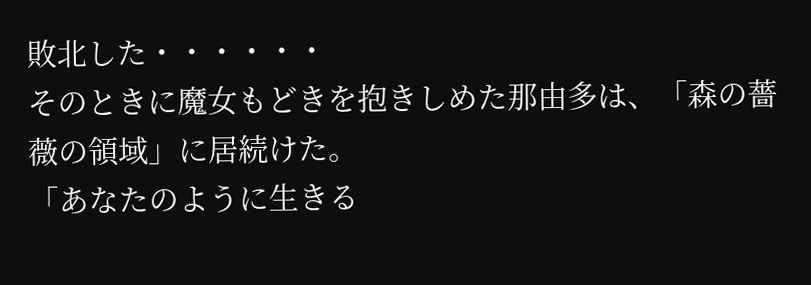敗北した・・・・・・
そのときに魔女もどきを抱きしめた那由多は、「森の薔薇の領域」に居続けた。
「あなたのように生きる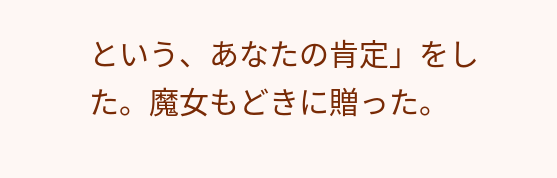という、あなたの肯定」をした。魔女もどきに贈った。